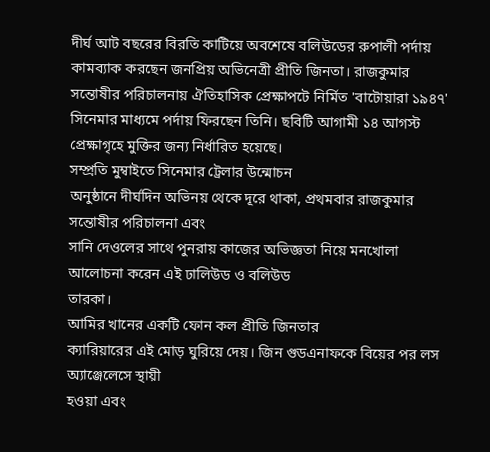দীর্ঘ আট বছরের বিরতি কাটিয়ে অবশেষে বলিউডের রুপালী পর্দায় কামব্যাক করছেন জনপ্রিয় অভিনেত্রী প্রীতি জিনতা। রাজকুমার সন্তোষীর পরিচালনায় ঐতিহাসিক প্রেক্ষাপটে নির্মিত 'বাটোয়ারা ১৯৪৭' সিনেমার মাধ্যমে পর্দায় ফিরছেন তিনি। ছবিটি আগামী ১৪ আগস্ট প্রেক্ষাগৃহে মুক্তির জন্য নির্ধারিত হয়েছে।
সম্প্রতি মুম্বাইতে সিনেমার ট্রেলার উন্মোচন
অনুষ্ঠানে দীর্ঘদিন অভিনয় থেকে দূরে থাকা, প্রথমবার রাজকুমার সন্তোষীর পরিচালনা এবং
সানি দেওলের সাথে পুনরায় কাজের অভিজ্ঞতা নিয়ে মনখোলা আলোচনা করেন এই ঢালিউড ও বলিউড
তারকা।
আমির খানের একটি ফোন কল প্রীতি জিনতার
ক্যারিয়ারের এই মোড় ঘুরিয়ে দেয়। জিন গুডএনাফকে বিয়ের পর লস অ্যাঞ্জেলেসে স্থায়ী
হওয়া এবং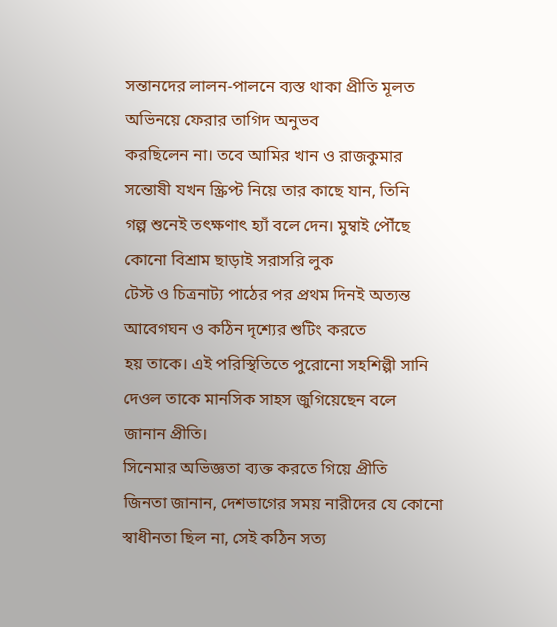সন্তানদের লালন-পালনে ব্যস্ত থাকা প্রীতি মূলত অভিনয়ে ফেরার তাগিদ অনুভব
করছিলেন না। তবে আমির খান ও রাজকুমার সন্তোষী যখন স্ক্রিপ্ট নিয়ে তার কাছে যান, তিনি
গল্প শুনেই তৎক্ষণাৎ হ্যাঁ বলে দেন। মুম্বাই পৌঁছে কোনো বিশ্রাম ছাড়াই সরাসরি লুক
টেস্ট ও চিত্রনাট্য পাঠের পর প্রথম দিনই অত্যন্ত আবেগঘন ও কঠিন দৃশ্যের শুটিং করতে
হয় তাকে। এই পরিস্থিতিতে পুরোনো সহশিল্পী সানি দেওল তাকে মানসিক সাহস জুগিয়েছেন বলে
জানান প্রীতি।
সিনেমার অভিজ্ঞতা ব্যক্ত করতে গিয়ে প্রীতি
জিনতা জানান, দেশভাগের সময় নারীদের যে কোনো স্বাধীনতা ছিল না, সেই কঠিন সত্য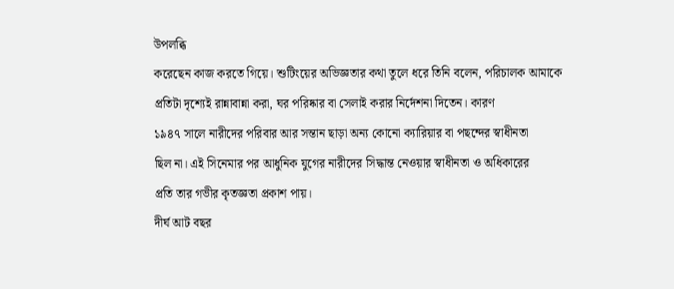উপলব্ধি
করেছেন কাজ করতে গিয়ে। শুটিংয়ের অভিজ্ঞতার কথা তুলে ধরে তিনি বলেন, পরিচালক আমাকে
প্রতিটা দৃশ্যেই রান্নাবান্না করা, ঘর পরিষ্কার বা সেলাই করার নির্দেশনা দিতেন। কারণ
১৯৪৭ সালে নারীদের পরিবার আর সন্তান ছাড়া অন্য কোনো ক্যারিয়ার বা পছন্দের স্বাধীনতা
ছিল না। এই সিনেমার পর আধুনিক যুগের নারীদের সিদ্ধান্ত নেওয়ার স্বাধীনতা ও অধিকারের
প্রতি তার গভীর কৃতজ্ঞতা প্রকাশ পায়।
দীর্ঘ আট বছর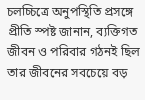চলচ্চিত্রে অনুপস্থিতি প্রসঙ্গে
প্রীতি স্পষ্ট জানান, ব্যক্তিগত জীবন ও পরিবার গঠনই ছিল তার জীবনের সবচেয়ে বড়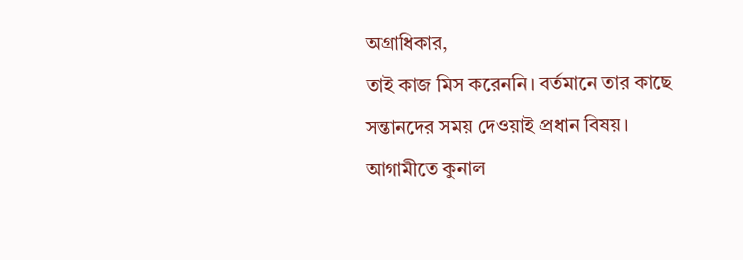অগ্রাধিকার,
তাই কাজ মিস করেননি। বর্তমানে তার কাছে সন্তানদের সময় দেওয়াই প্রধান বিষয়।
আগামীতে কুনাল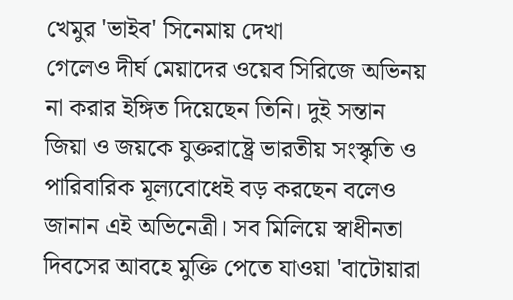খেমুর 'ভাইব' সিনেমায় দেখা
গেলেও দীর্ঘ মেয়াদের ওয়েব সিরিজে অভিনয় না করার ইঙ্গিত দিয়েছেন তিনি। দুই সন্তান
জিয়া ও জয়কে যুক্তরাষ্ট্রে ভারতীয় সংস্কৃতি ও পারিবারিক মূল্যবোধেই বড় করছেন বলেও
জানান এই অভিনেত্রী। সব মিলিয়ে স্বাধীনতা দিবসের আবহে মুক্তি পেতে যাওয়া 'বাটোয়ারা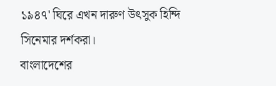১৯৪৭' ঘিরে এখন দারুণ উৎসুক হিন্দি সিনেমার দর্শকরা।
বাংলাদেশের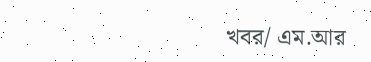খবর/ এম.আর